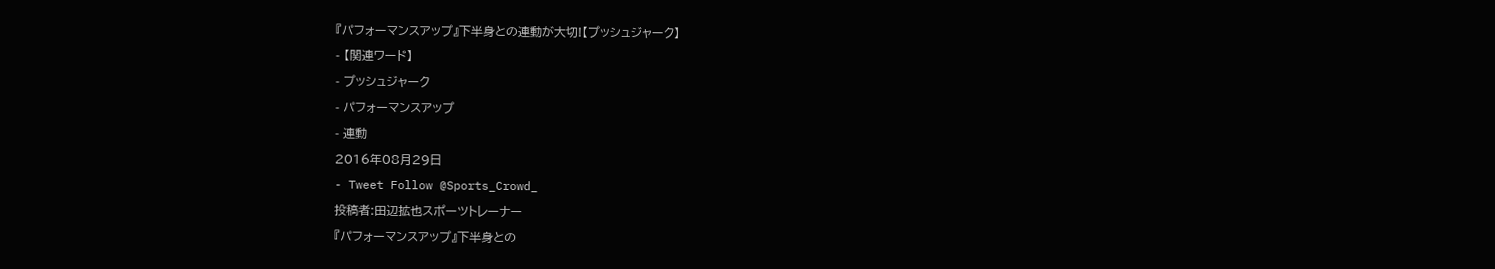『パフォーマンスアップ』下半身との連動が大切!【プッシュジャーク】
- 【関連ワード】
- プッシュジャーク
- パフォーマンスアップ
- 連動
2016年08月29日
- Tweet Follow @Sports_Crowd_
投稿者:田辺拡也スポーツトレーナー
『パフォーマンスアップ』下半身との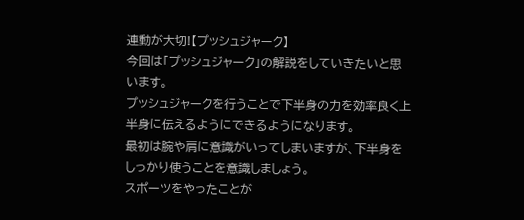連動が大切!【プッシュジャーク】
今回は「プッシュジャーク」の解説をしていきたいと思います。
プッシュジャークを行うことで下半身の力を効率良く上半身に伝えるようにできるようになります。
最初は腕や肩に意識がいってしまいますが、下半身をしっかり使うことを意識しましょう。
スポーツをやったことが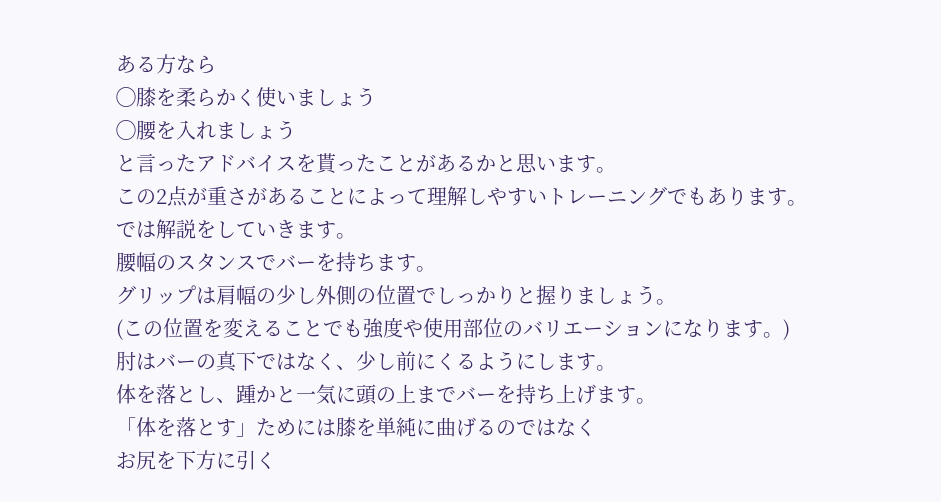ある方なら
◯膝を柔らかく使いましょう
◯腰を入れましょう
と言ったアドバイスを貰ったことがあるかと思います。
この2点が重さがあることによって理解しやすいトレーニングでもあります。
では解説をしていきます。
腰幅のスタンスでバーを持ちます。
グリップは肩幅の少し外側の位置でしっかりと握りましょう。
(この位置を変えることでも強度や使用部位のバリエーションになります。)
肘はバーの真下ではなく、少し前にくるようにします。
体を落とし、踵かと一気に頭の上までバーを持ち上げます。
「体を落とす」ためには膝を単純に曲げるのではなく
お尻を下方に引く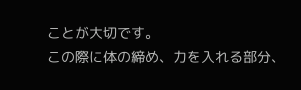ことが大切です。
この際に体の締め、力を入れる部分、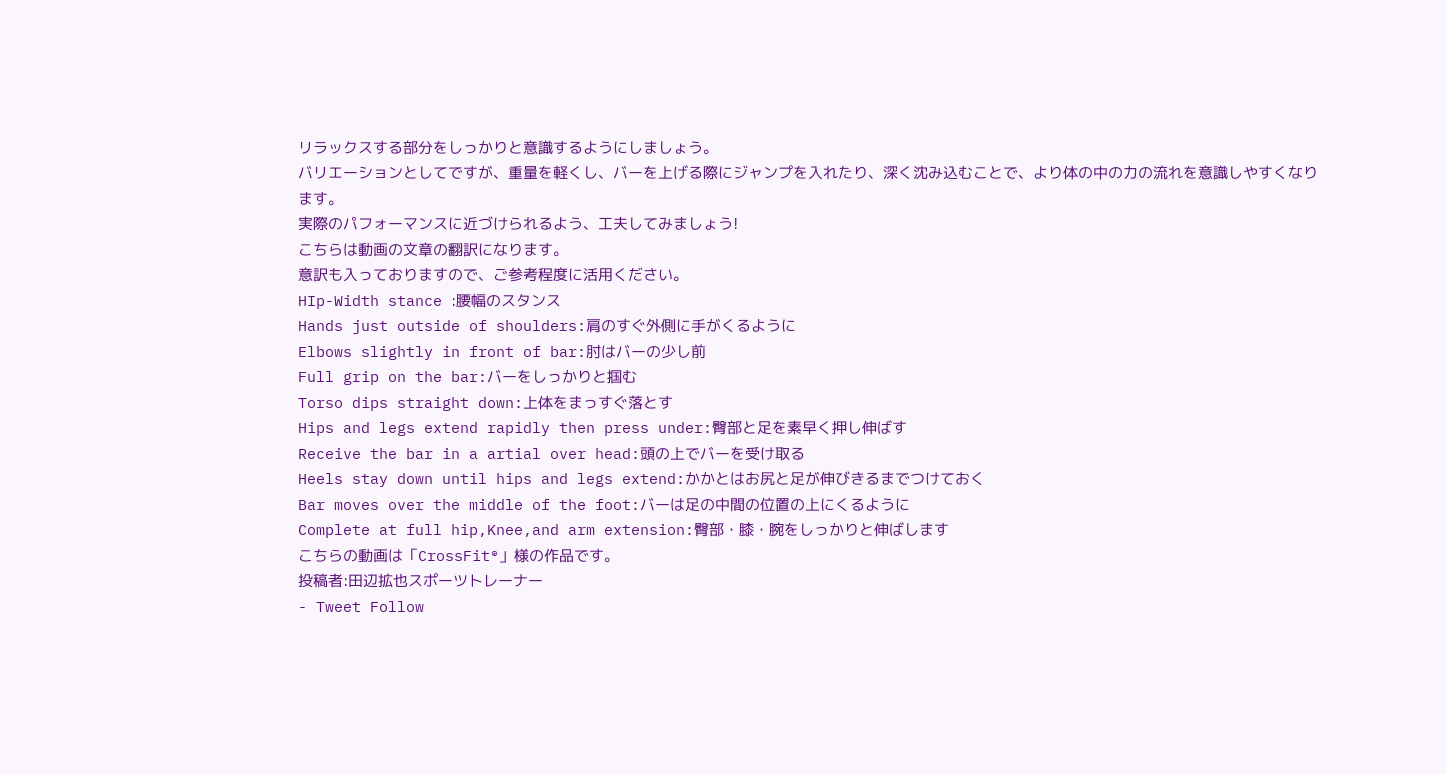リラックスする部分をしっかりと意識するようにしましょう。
バリエーションとしてですが、重量を軽くし、バーを上げる際にジャンプを入れたり、深く沈み込むことで、より体の中の力の流れを意識しやすくなります。
実際のパフォーマンスに近づけられるよう、工夫してみましょう!
こちらは動画の文章の翻訳になります。
意訳も入っておりますので、ご参考程度に活用ください。
HIp-Width stance :腰幅のスタンス
Hands just outside of shoulders:肩のすぐ外側に手がくるように
Elbows slightly in front of bar:肘はバーの少し前
Full grip on the bar:バーをしっかりと掴む
Torso dips straight down:上体をまっすぐ落とす
Hips and legs extend rapidly then press under:臀部と足を素早く押し伸ばす
Receive the bar in a artial over head:頭の上でバーを受け取る
Heels stay down until hips and legs extend:かかとはお尻と足が伸びきるまでつけておく
Bar moves over the middle of the foot:バーは足の中間の位置の上にくるように
Complete at full hip,Knee,and arm extension:臀部・膝・腕をしっかりと伸ばします
こちらの動画は「CrossFit®」様の作品です。
投稿者:田辺拡也スポーツトレーナー
- Tweet Follow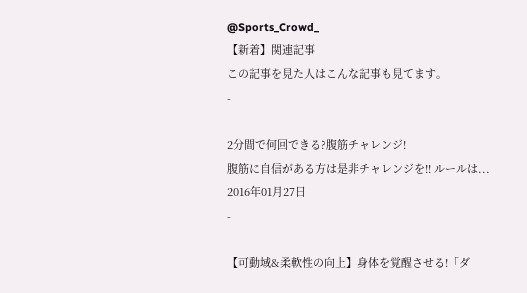@Sports_Crowd_
【新着】関連記事
この記事を見た人はこんな記事も見てます。
-

2分間で何回できる?腹筋チャレンジ!
腹筋に自信がある方は是非チャレンジを!! ルールは...
2016年01月27日
-

【可動域&柔軟性の向上】身体を覚醒させる!「ダ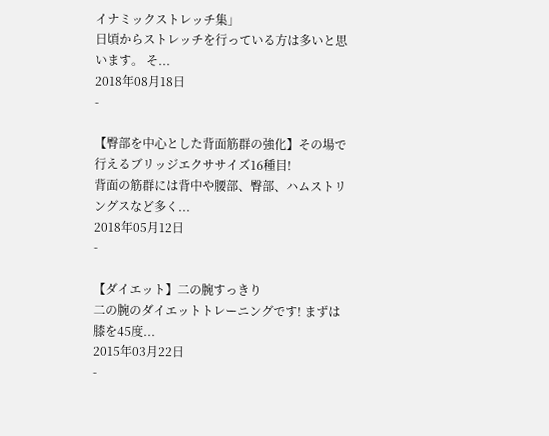イナミックストレッチ集」
日頃からストレッチを行っている方は多いと思います。 そ...
2018年08月18日
-

【臀部を中心とした背面筋群の強化】その場で行えるブリッジエクササイズ16種目!
背面の筋群には背中や腰部、臀部、ハムストリングスなど多く...
2018年05月12日
-

【ダイエット】二の腕すっきり
二の腕のダイエットトレーニングです! まずは膝を45度...
2015年03月22日
-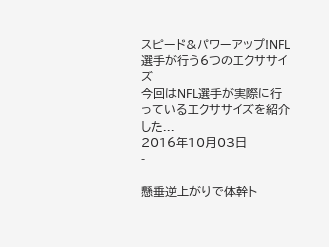スピード&パワーアップ!NFL選手が行う6つのエクササイズ
今回はNFL選手が実際に行っているエクササイズを紹介した...
2016年10月03日
-

懸垂逆上がりで体幹ト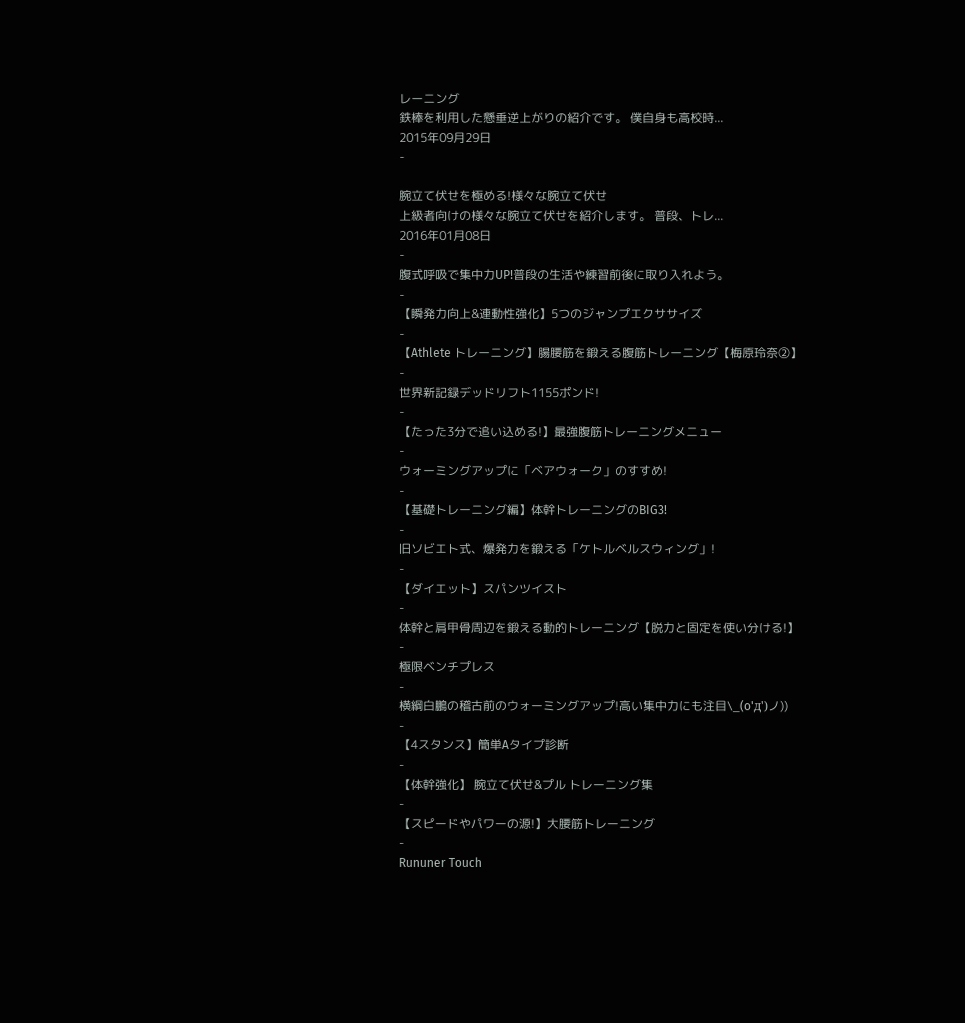レーニング
鉄棒を利用した懸垂逆上がりの紹介です。 僕自身も高校時...
2015年09月29日
-

腕立て伏せを極める!様々な腕立て伏せ
上級者向けの様々な腕立て伏せを紹介します。 普段、トレ...
2016年01月08日
-
腹式呼吸で集中力UP!普段の生活や練習前後に取り入れよう。
-
【瞬発力向上&連動性強化】5つのジャンプエクササイズ
-
【Athlete トレーニング】腸腰筋を鍛える腹筋トレーニング【梅原玲奈②】
-
世界新記録デッドリフト1155ポンド!
-
【たった3分で追い込める!】最強腹筋トレーニングメニュー
-
ウォーミングアップに「ベアウォーク」のすすめ!
-
【基礎トレーニング編】体幹トレーニングのBIG3!
-
旧ソビエト式、爆発力を鍛える「ケトルベルスウィング」!
-
【ダイエット】スパンツイスト
-
体幹と肩甲骨周辺を鍛える動的トレーニング【脱力と固定を使い分ける!】
-
極限ベンチプレス
-
横綱白鵬の稽古前のウォーミングアップ!高い集中力にも注目\_(o'д')ノ))
-
【4スタンス】簡単Aタイプ診断
-
【体幹強化】 腕立て伏せ&プル トレーニング集
-
【スピードやパワーの源!】大腰筋トレーニング
-
Rununer Touch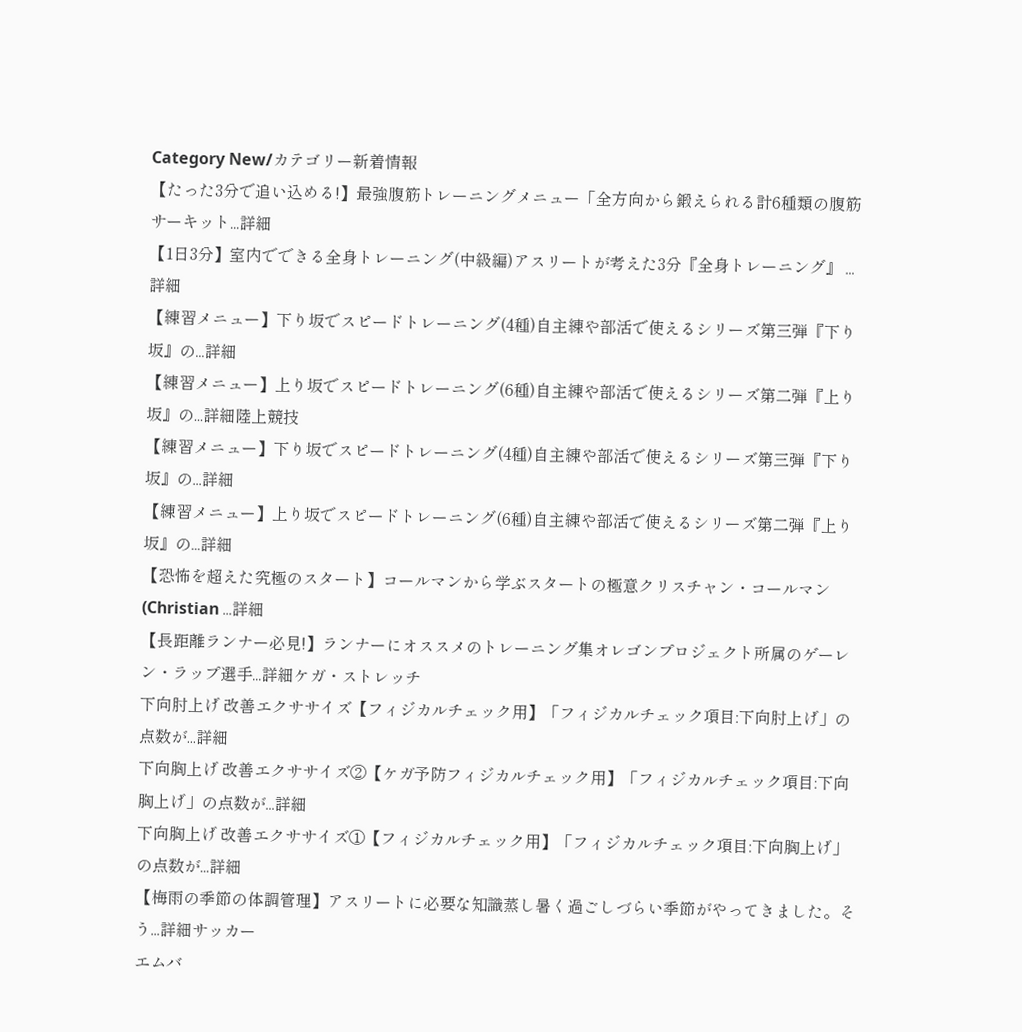Category New/カテゴリー新着情報
【たった3分で追い込める!】最強腹筋トレーニングメニュー「全方向から鍛えられる計6種類の腹筋サーキット...詳細
【1日3分】室内でできる全身トレーニング(中級編)アスリートが考えた3分『全身トレーニング』 ...詳細
【練習メニュー】下り坂でスピードトレーニング(4種)自主練や部活で使えるシリーズ第三弾『下り坂』の...詳細
【練習メニュー】上り坂でスピードトレーニング(6種)自主練や部活で使えるシリーズ第二弾『上り坂』の...詳細陸上競技
【練習メニュー】下り坂でスピードトレーニング(4種)自主練や部活で使えるシリーズ第三弾『下り坂』の...詳細
【練習メニュー】上り坂でスピードトレーニング(6種)自主練や部活で使えるシリーズ第二弾『上り坂』の...詳細
【恐怖を超えた究極のスタート】コールマンから学ぶスタートの極意クリスチャン・コールマン(Christian ...詳細
【長距離ランナー必見!】ランナーにオススメのトレーニング集オレゴンプロジェクト所属のゲーレン・ラップ選手...詳細ケガ・ストレッチ
下向肘上げ 改善エクササイズ【フィジカルチェック用】「フィジカルチェック項目:下向肘上げ」の点数が...詳細
下向胸上げ 改善エクササイズ②【ケガ予防フィジカルチェック用】「フィジカルチェック項目:下向胸上げ」の点数が...詳細
下向胸上げ 改善エクササイズ①【フィジカルチェック用】「フィジカルチェック項目:下向胸上げ」の点数が...詳細
【梅雨の季節の体調管理】アスリートに必要な知識蒸し暑く過ごしづらい季節がやってきました。そう...詳細サッカー
エムバ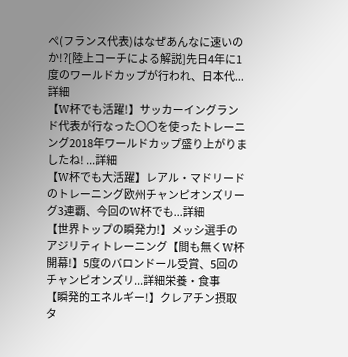ぺ(フランス代表)はなぜあんなに速いのか!?[陸上コーチによる解説]先日4年に1度のワールドカップが行われ、日本代...詳細
【W杯でも活躍!】サッカーイングランド代表が行なった〇〇を使ったトレーニング2018年ワールドカップ盛り上がりましたね! ...詳細
【W杯でも大活躍】レアル・マドリードのトレーニング欧州チャンピオンズリーグ3連覇、今回のW杯でも...詳細
【世界トップの瞬発力!】メッシ選手のアジリティトレーニング【間も無くW杯開幕!】5度のバロンドール受賞、5回のチャンピオンズリ...詳細栄養・食事
【瞬発的エネルギー!】クレアチン摂取タ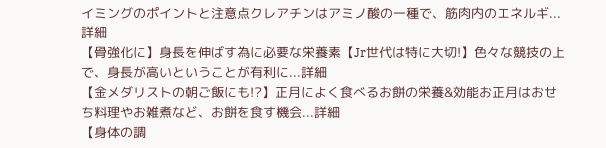イミングのポイントと注意点クレアチンはアミノ酸の一種で、筋肉内のエネルギ...詳細
【骨強化に】身長を伸ばす為に必要な栄養素【Jr世代は特に大切!】色々な競技の上で、身長が高いということが有利に...詳細
【金メダリストの朝ご飯にも!?】正月によく食べるお餅の栄養&効能お正月はおせち料理やお雑煮など、お餅を食す機会...詳細
【身体の調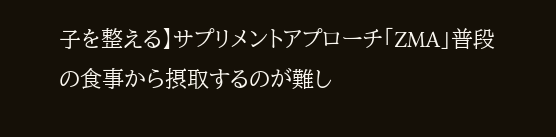子を整える】サプリメントアプローチ「ZMA」普段の食事から摂取するのが難し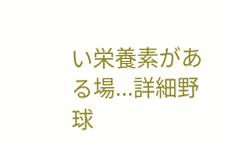い栄養素がある場...詳細野球